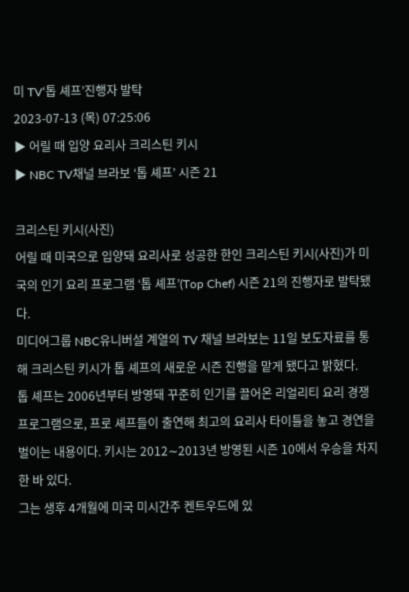미 TV‘톱 셰프’진행자 발탁
2023-07-13 (목) 07:25:06
▶ 어릴 때 입양 요리사 크리스틴 키시
▶ NBC TV채널 브라보 ‘톱 셰프’ 시즌 21

크리스틴 키시(사진)
어릴 때 미국으로 입양돼 요리사로 성공한 한인 크리스틴 키시(사진)가 미국의 인기 요리 프로그램 ‘톱 셰프’(Top Chef) 시즌 21의 진행자로 발탁됐다.
미디어그룹 NBC유니버설 계열의 TV 채널 브라보는 11일 보도자료를 통해 크리스틴 키시가 톱 셰프의 새로운 시즌 진행을 맡게 됐다고 밝혔다.
톱 셰프는 2006년부터 방영돼 꾸준히 인기를 끌어온 리얼리티 요리 경쟁 프로그램으로, 프로 셰프들이 출연해 최고의 요리사 타이틀을 놓고 경연을 벌이는 내용이다. 키시는 2012∼2013년 방영된 시즌 10에서 우승을 차지한 바 있다.
그는 생후 4개월에 미국 미시간주 켄트우드에 있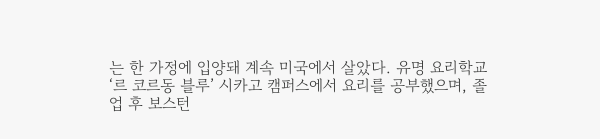는 한 가정에 입양돼 계속 미국에서 살았다. 유명 요리학교 ‘르 코르동 블루’ 시카고 캠퍼스에서 요리를 공부했으며, 졸업 후 보스턴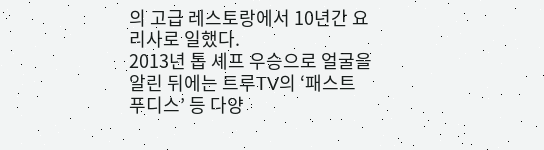의 고급 레스토랑에서 10년간 요리사로 일했다.
2013년 톱 셰프 우승으로 얼굴을 알린 뒤에는 트루TV의 ‘패스트 푸디스’ 등 다양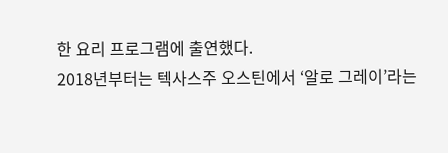한 요리 프로그램에 출연했다.
2018년부터는 텍사스주 오스틴에서 ‘알로 그레이’라는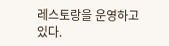레스토랑을 운영하고 있다.